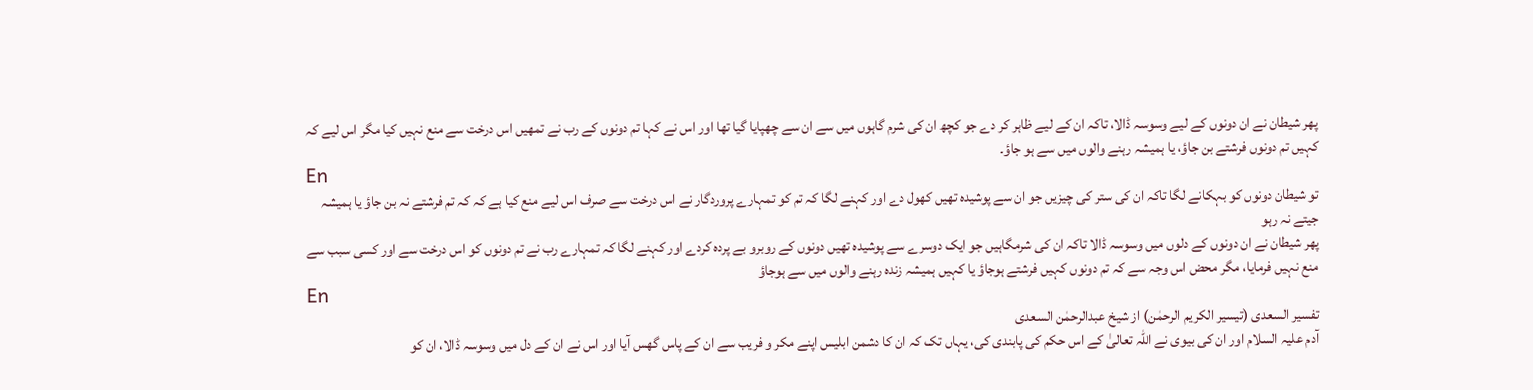پھر شیطان نے ان دونوں کے لیے وسوسہ ڈالا، تاکہ ان کے لیے ظاہر کر دے جو کچھ ان کی شرم گاہوں میں سے ان سے چھپایا گیا تھا اور اس نے کہا تم دونوں کے رب نے تمھیں اس درخت سے منع نہیں کیا مگر اس لیے کہ کہیں تم دونوں فرشتے بن جاؤ، یا ہمیشہ رہنے والوں میں سے ہو جاؤ۔
En
تو شیطان دونوں کو بہکانے لگا تاکہ ان کی ستر کی چیزیں جو ان سے پوشیدہ تھیں کھول دے اور کہنے لگا کہ تم کو تمہارے پروردگار نے اس درخت سے صرف اس لیے منع کیا ہے کہ کہ تم فرشتے نہ بن جاؤ یا ہمیشہ جیتے نہ رہو
پھر شیطان نے ان دونوں کے دلوں میں وسوسہ ڈالا تاکہ ان کی شرمگاہیں جو ایک دوسرے سے پوشیده تھیں دونوں کے روبرو بے پرده کردے اور کہنے لگا کہ تمہارے رب نے تم دونوں کو اس درخت سے اور کسی سبب سے منع نہیں فرمایا، مگر محض اس وجہ سے کہ تم دونوں کہیں فرشتے ہوجاؤ یا کہیں ہمیشہ زنده رہنے والوں میں سے ہوجاؤ
En
تفسیر السعدی (تیسیر الکریم الرحمٰن) از شیخ عبدالرحمٰن السعدی
آدم علیہ السلام اور ان کی بیوی نے اللہ تعالیٰ کے اس حکم کی پابندی کی، یہاں تک کہ ان کا دشمن ابلیس اپنے مکر و فریب سے ان کے پاس گھس آیا اور اس نے ان کے دل میں وسوسہ ڈالا، ان کو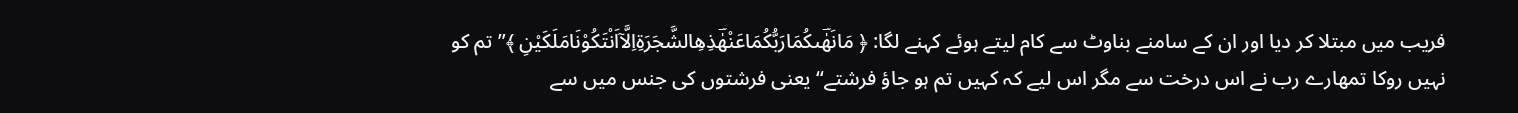فریب میں مبتلا کر دیا اور ان کے سامنے بناوٹ سے کام لیتے ہوئے کہنے لگا: ﴿ مَانَهٰؔىكُمَارَبُّكُمَاعَنْهٰؔذِهِالشَّجَرَةِاِلَّاۤاَنْتَكُوْنَامَلَكَیْنِ ﴾”تم کو نہیں روکا تمھارے رب نے اس درخت سے مگر اس لیے کہ کہیں تم ہو جاؤ فرشتے“ یعنی فرشتوں کی جنس میں سے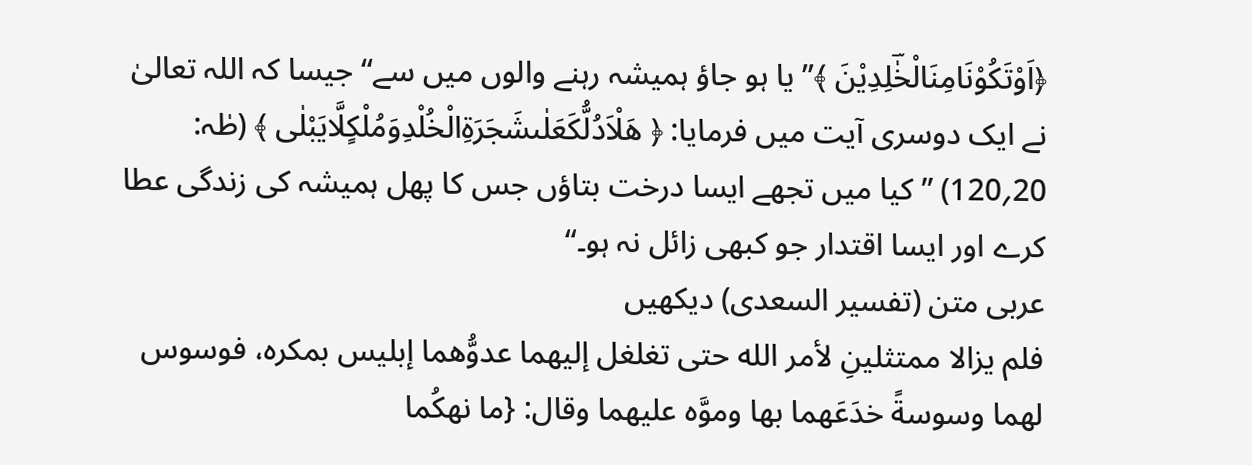﴿اَوْتَكُوْنَامِنَالْخٰؔلِدِیْنَ ﴾”یا ہو جاؤ ہمیشہ رہنے والوں میں سے“ جیسا کہ اللہ تعالیٰ نے ایک دوسری آیت میں فرمایا: ﴿ هَلْاَدُلُّكَعَلٰىشَجَرَةِالْخُلْدِوَمُلْكٍلَّایَبْلٰى ﴾ (طٰہ: 20؍120) ”کیا میں تجھے ایسا درخت بتاؤں جس کا پھل ہمیشہ کی زندگی عطا کرے اور ایسا اقتدار جو کبھی زائل نہ ہو۔“
عربی متن (تفسیر السعدی) دیکھیں
فلم يزالا ممتثلينِ لأمر الله حتى تغلغل إليهما عدوُّهما إبليس بمكره، فوسوس لهما وسوسةً خدَعَهما بها وموَّه عليهما وقال: {ما نهكُما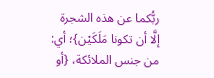ربُّكما عن هذه الشجرة إلَّا أن تكونا مَلَكَيْن}؛ أي: من جنس الملائكة، {أو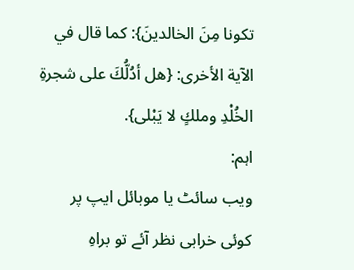تكونا مِنَ الخالدينَ}: كما قال في الآية الأخرى: {هل أدُلُّكَ على شجرةِ الخُلْدِ وملكٍ لا يَبْلى}.
اہم:
ویب سائٹ یا موبائل ایپ پر کوئی خرابی نظر آئے تو براہِ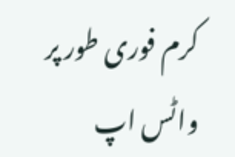کرم فوری طور پر
واٹس اپ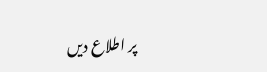پر اطلاع دیں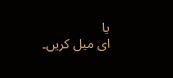یا
ای میل کریں۔